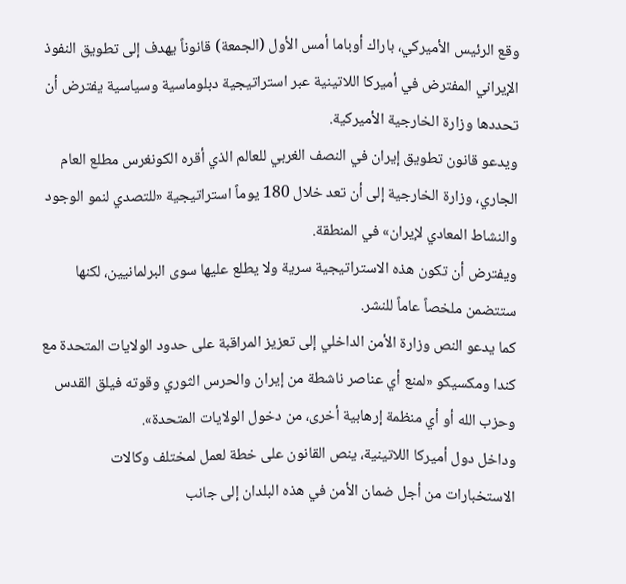وقع الرئيس الأميركي، باراك أوباما أمس الأول (الجمعة) قانوناً يهدف إلى تطويق النفوذ الإيراني المفترض في أميركا اللاتينية عبر استراتيجية دبلوماسية وسياسية يفترض أن تحددها وزارة الخارجية الأميركية.
ويدعو قانون تطويق إيران في النصف الغربي للعالم الذي أقره الكونغرس مطلع العام الجاري، وزارة الخارجية إلى أن تعد خلال 180 يوماً استراتيجية «للتصدي لنمو الوجود والنشاط المعادي لإيران» في المنطقة.
ويفترض أن تكون هذه الاستراتيجية سرية ولا يطلع عليها سوى البرلمانيين، لكنها ستتضمن ملخصاً عاماً للنشر.
كما يدعو النص وزارة الأمن الداخلي إلى تعزيز المراقبة على حدود الولايات المتحدة مع كندا ومكسيكو «لمنع أي عناصر ناشطة من إيران والحرس الثوري وقوته فيلق القدس وحزب الله أو أي منظمة إرهابية أخرى، من دخول الولايات المتحدة».
وداخل دول أميركا اللاتينية، ينص القانون على خطة لعمل لمختلف وكالات الاستخبارات من أجل ضمان الأمن في هذه البلدان إلى جانب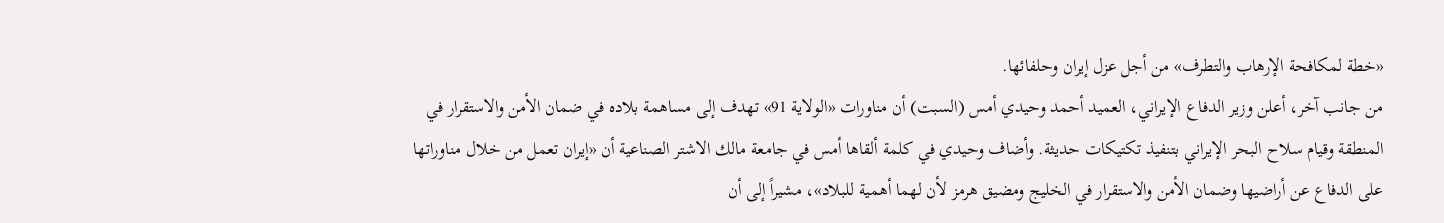«خطة لمكافحة الإرهاب والتطرف» من أجل عزل إيران وحلفائها.
من جانب آخر، أعلن وزير الدفاع الإيراني، العميد أحمد وحيدي أمس (السبت) أن مناورات «الولاية 91» تهدف إلى مساهمة بلاده في ضمان الأمن والاستقرار في المنطقة وقيام سلاح البحر الإيراني بتنفيذ تكتيكات حديثة. وأضاف وحيدي في كلمة ألقاها أمس في جامعة مالك الاشتر الصناعية أن «إيران تعمل من خلال مناوراتها على الدفاع عن أراضيها وضمان الأمن والاستقرار في الخليج ومضيق هرمز لأن لهما أهمية للبلاد»، مشيراً إلى أن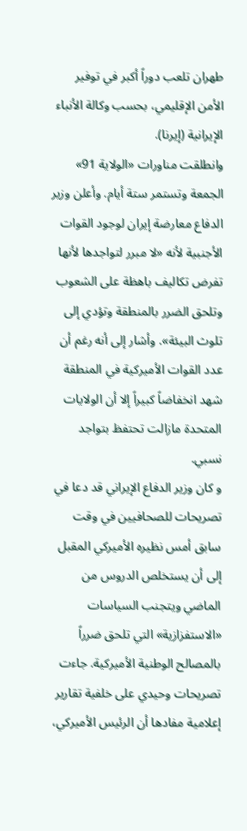طهران تلعب دوراً أكبر في توفير الأمن الإقليمي، بحسب وكالة الأنباء الإيرانية (إيرنا).
وانطلقت مناورات «الولاية 91» الجمعة وتستمر ستة أيام. وأعلن وزير الدفاع معارضة إيران لوجود القوات الأجنبية لأنه «لا مبرر لتواجدها لأنها تفرض تكاليف باهظة على الشعوب وتلحق الضرر بالمنطقة وتؤدي إلى تلوث البيئة». وأشار إلى أنه رغم أن عدد القوات الأميركية في المنطقة شهد انخفاضاً كبيراً إلا أن الولايات المتحدة مازالت تحتفظ بتواجد نسبي.
و كان وزير الدفاع الإيراني قد دعا في تصريحات للصحافيين في وقت سابق أمس نظيره الأميركي المقبل إلى أن يستخلص الدروس من الماضي ويتجنب السياسات «الاستفزازية» التي تلحق ضرراً بالمصالح الوطنية الأميركية. جاءت تصريحات وحيدي على خلفية تقارير إعلامية مفادها أن الرئيس الأميركي،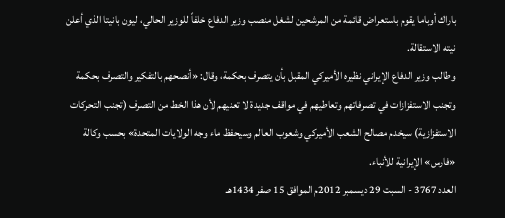باراك أوباما يقوم باستعراض قائمة من المرشحين لشغل منصب وزير الدفاع خلفاً للوزير الحالي، ليون بانيتا الذي أعلن نيته الاستقالة.
وطالب وزير الدفاع الإيراني نظيره الأميركي المقبل بأن يتصرف بحكمة، وقال: «أنصحهم بالتفكير والتصرف بحكمة وتجنب الاستفزازات في تصرفاتهم وتعاطيهم في مواقف جديدة لا تعنيهم لأن هذا الخط من التصرف (تجنب التحركات الاستفزازية) سيخدم مصالح الشعب الأميركي وشعوب العالم وسيحفظ ماء وجه الولايات المتحدة» بحسب وكالة «فارس» الإيرانية للأنباء.
العدد 3767 - السبت 29 ديسمبر 2012م الموافق 15 صفر 1434هـ